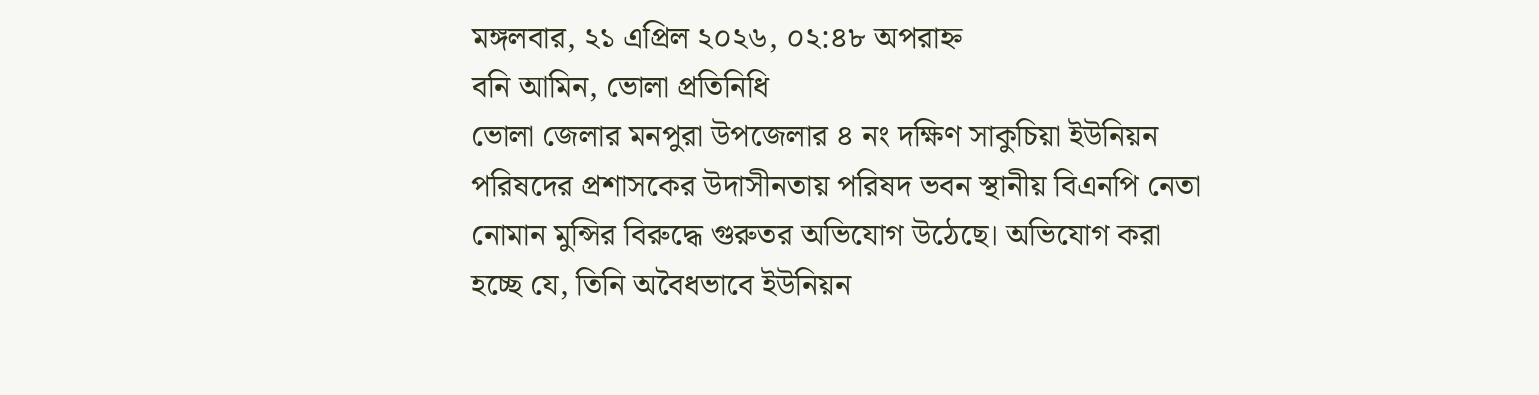মঙ্গলবার, ২১ এপ্রিল ২০২৬, ০২:৪৮ অপরাহ্ন
বনি আমিন, ভোলা প্রতিনিধি
ভোলা জেলার মনপুরা উপজেলার ৪ নং দক্ষিণ সাকুচিয়া ইউনিয়ন পরিষদের প্রশাসকের উদাসীনতায় পরিষদ ভবন স্থানীয় বিএনপি নেতা নোমান মুন্সির বিরুদ্ধে গুরুতর অভিযোগ উঠেছে। অভিযোগ করা হচ্ছে যে, তিনি অবৈধভাবে ইউনিয়ন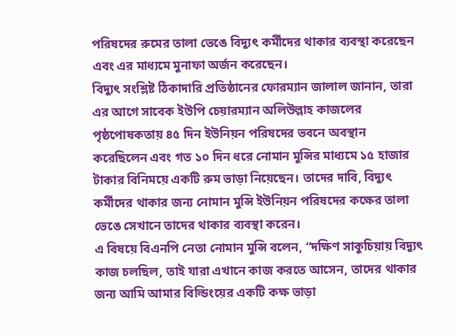পরিষদের রুমের তালা ভেঙে বিদ্যুৎ কর্মীদের থাকার ব্যবস্থা করেছেন এবং এর মাধ্যমে মুনাফা অর্জন করেছেন।
বিদ্যুৎ সংশ্লিষ্ট ঠিকাদারি প্রতিষ্ঠানের ফোরম্যান জালাল জানান, তারা এর আগে সাবেক ইউপি চেয়ারম্যান অলিউল্লাহ কাজলের পৃষ্ঠপোষকতায় ৪৫ দিন ইউনিয়ন পরিষদের ভবনে অবস্থান করেছিলেন এবং গত ১০ দিন ধরে নোমান মুন্সির মাধ্যমে ১৫ হাজার টাকার বিনিময়ে একটি রুম ভাড়া নিয়েছেন। তাদের দাবি, বিদ্যুৎ কর্মীদের থাকার জন্য নোমান মুন্সি ইউনিয়ন পরিষদের কক্ষের তালা ভেঙে সেখানে তাদের থাকার ব্যবস্থা করেন।
এ বিষয়ে বিএনপি নেতা নোমান মুন্সি বলেন, “দক্ষিণ সাকুচিয়ায় বিদ্যুৎ কাজ চলছিল, তাই যারা এখানে কাজ করতে আসেন, তাদের থাকার জন্য আমি আমার বিল্ডিংয়ের একটি কক্ষ ভাড়া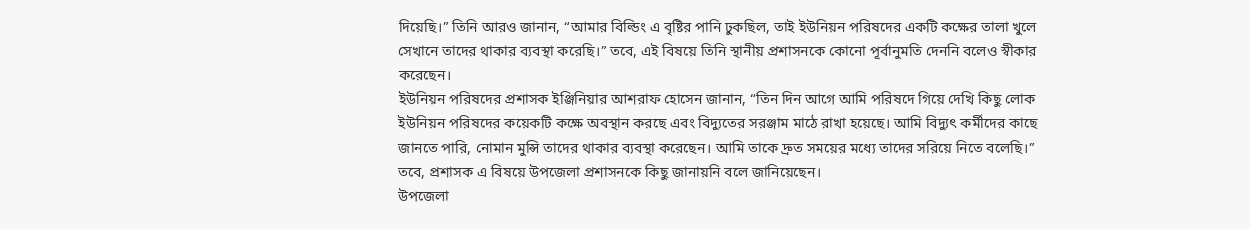দিয়েছি।” তিনি আরও জানান, “আমার বিল্ডিং এ বৃষ্টির পানি ঢুকছিল, তাই ইউনিয়ন পরিষদের একটি কক্ষের তালা খুলে সেখানে তাদের থাকার ব্যবস্থা করেছি।” তবে, এই বিষয়ে তিনি স্থানীয় প্রশাসনকে কোনো পূর্বানুমতি দেননি বলেও স্বীকার করেছেন।
ইউনিয়ন পরিষদের প্রশাসক ইঞ্জিনিয়ার আশরাফ হোসেন জানান, “তিন দিন আগে আমি পরিষদে গিয়ে দেখি কিছু লোক ইউনিয়ন পরিষদের কয়েকটি কক্ষে অবস্থান করছে এবং বিদ্যুতের সরঞ্জাম মাঠে রাখা হয়েছে। আমি বিদ্যুৎ কর্মীদের কাছে জানতে পারি, নোমান মুন্সি তাদের থাকার ব্যবস্থা করেছেন। আমি তাকে দ্রুত সময়ের মধ্যে তাদের সরিয়ে নিতে বলেছি।” তবে, প্রশাসক এ বিষয়ে উপজেলা প্রশাসনকে কিছু জানায়নি বলে জানিয়েছেন।
উপজেলা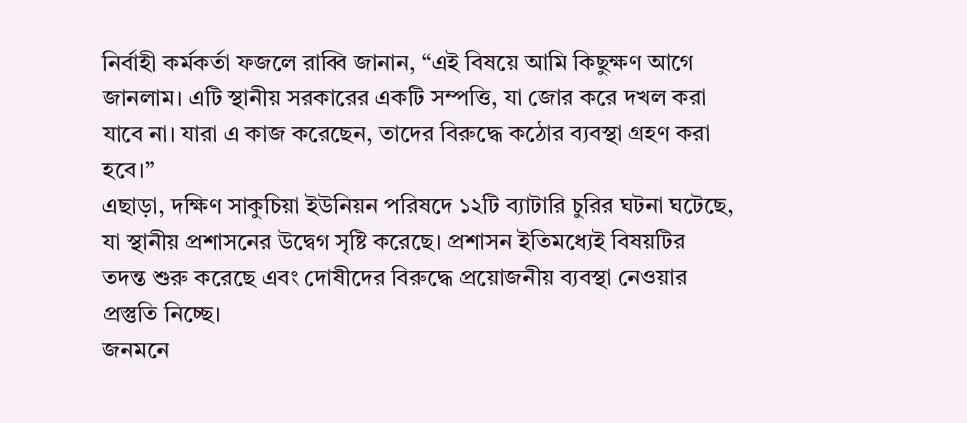নির্বাহী কর্মকর্তা ফজলে রাব্বি জানান, “এই বিষয়ে আমি কিছুক্ষণ আগে জানলাম। এটি স্থানীয় সরকারের একটি সম্পত্তি, যা জোর করে দখল করা যাবে না। যারা এ কাজ করেছেন, তাদের বিরুদ্ধে কঠোর ব্যবস্থা গ্রহণ করা হবে।”
এছাড়া, দক্ষিণ সাকুচিয়া ইউনিয়ন পরিষদে ১২টি ব্যাটারি চুরির ঘটনা ঘটেছে, যা স্থানীয় প্রশাসনের উদ্বেগ সৃষ্টি করেছে। প্রশাসন ইতিমধ্যেই বিষয়টির তদন্ত শুরু করেছে এবং দোষীদের বিরুদ্ধে প্রয়োজনীয় ব্যবস্থা নেওয়ার প্রস্তুতি নিচ্ছে।
জনমনে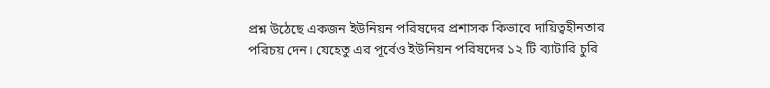প্রশ্ন উঠেছে একজন ইউনিয়ন পরিষদের প্রশাসক কিভাবে দায়িত্বহীনতার পরিচয় দেন। যেহেতু এর পূর্বেও ইউনিয়ন পরিষদের ১২ টি ব্যাটারি চুরি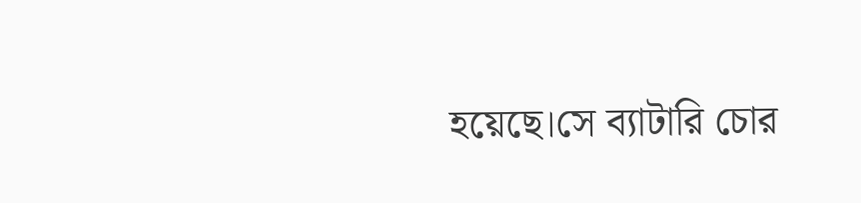হয়েছে।সে ব্যাটারি চোর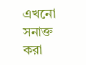এখনো সনাক্ত করা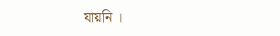যায়নি ।